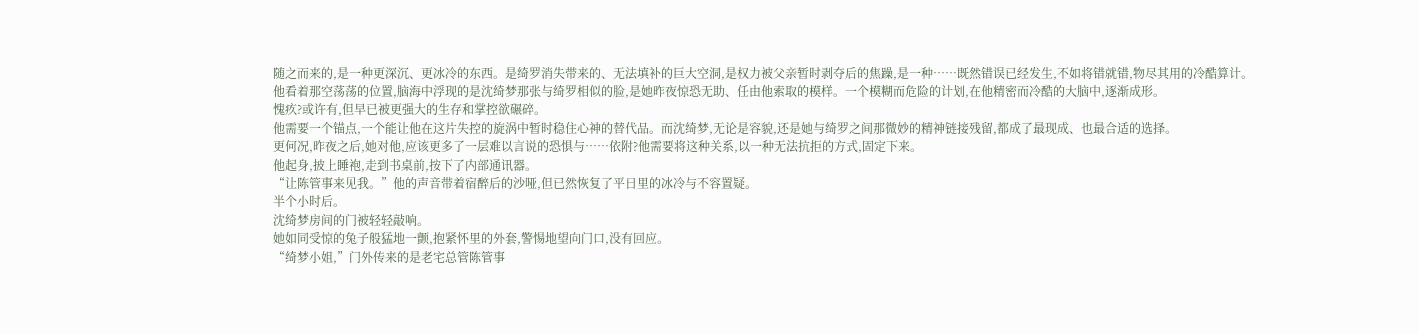随之而来的,是一种更深沉、更冰冷的东西。是绮罗消失带来的、无法填补的巨大空洞,是权力被父亲暂时剥夺后的焦躁,是一种……既然错误已经发生,不如将错就错,物尽其用的冷酷算计。
他看着那空荡荡的位置,脑海中浮现的是沈绮梦那张与绮罗相似的脸,是她昨夜惊恐无助、任由他索取的模样。一个模糊而危险的计划,在他精密而冷酷的大脑中,逐渐成形。
愧疚?或许有,但早已被更强大的生存和掌控欲碾碎。
他需要一个锚点,一个能让他在这片失控的旋涡中暂时稳住心神的替代品。而沈绮梦,无论是容貌,还是她与绮罗之间那微妙的精神链接残留,都成了最现成、也最合适的选择。
更何况,昨夜之后,她对他,应该更多了一层难以言说的恐惧与……依附?他需要将这种关系,以一种无法抗拒的方式,固定下来。
他起身,披上睡袍,走到书桌前,按下了内部通讯器。
“让陈管事来见我。”他的声音带着宿醉后的沙哑,但已然恢复了平日里的冰冷与不容置疑。
半个小时后。
沈绮梦房间的门被轻轻敲响。
她如同受惊的兔子般猛地一颤,抱紧怀里的外套,警惕地望向门口,没有回应。
“绮梦小姐,”门外传来的是老宅总管陈管事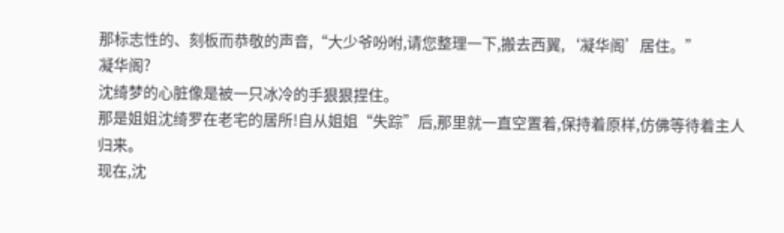那标志性的、刻板而恭敬的声音,“大少爷吩咐,请您整理一下,搬去西翼,‘凝华阁’居住。”
凝华阁?
沈绮梦的心脏像是被一只冰冷的手狠狠捏住。
那是姐姐沈绮罗在老宅的居所!自从姐姐“失踪”后,那里就一直空置着,保持着原样,仿佛等待着主人归来。
现在,沈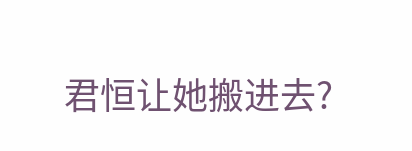君恒让她搬进去?